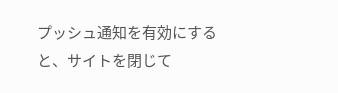プッシュ通知を有効にすると、サイトを閉じて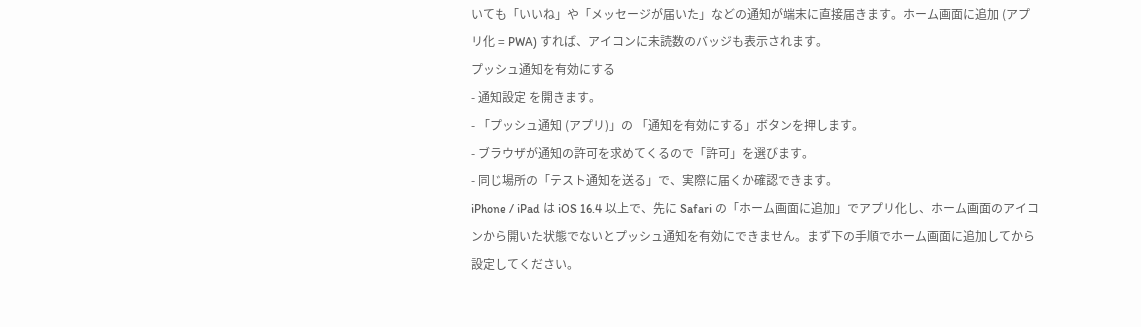いても「いいね」や「メッセージが届いた」などの通知が端末に直接届きます。ホーム画面に追加 (アプリ化 = PWA) すれば、アイコンに未読数のバッジも表示されます。
プッシュ通知を有効にする
- 通知設定 を開きます。
- 「プッシュ通知 (アプリ)」の 「通知を有効にする」ボタンを押します。
- ブラウザが通知の許可を求めてくるので「許可」を選びます。
- 同じ場所の「テスト通知を送る」で、実際に届くか確認できます。
iPhone / iPad は iOS 16.4 以上で、先に Safari の「ホーム画面に追加」でアプリ化し、ホーム画面のアイコンから開いた状態でないとプッシュ通知を有効にできません。まず下の手順でホーム画面に追加してから設定してください。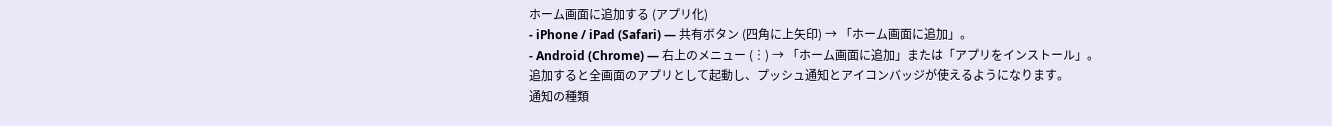ホーム画面に追加する (アプリ化)
- iPhone / iPad (Safari) — 共有ボタン (四角に上矢印) → 「ホーム画面に追加」。
- Android (Chrome) — 右上のメニュー (︙) → 「ホーム画面に追加」または「アプリをインストール」。
追加すると全画面のアプリとして起動し、プッシュ通知とアイコンバッジが使えるようになります。
通知の種類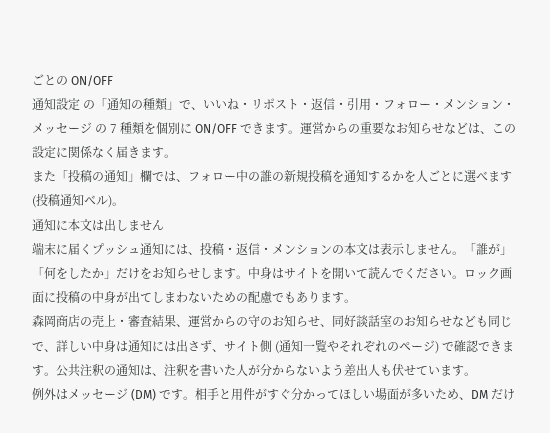ごとの ON/OFF
通知設定 の「通知の種類」で、いいね・リポスト・返信・引用・フォロー・メンション・メッセージ の 7 種類を個別に ON/OFF できます。運営からの重要なお知らせなどは、この設定に関係なく届きます。
また「投稿の通知」欄では、フォロー中の誰の新規投稿を通知するかを人ごとに選べます (投稿通知ベル)。
通知に本文は出しません
端末に届くプッシュ通知には、投稿・返信・メンションの本文は表示しません。「誰が」「何をしたか」だけをお知らせします。中身はサイトを開いて読んでください。ロック画面に投稿の中身が出てしまわないための配慮でもあります。
森岡商店の売上・審査結果、運営からの守のお知らせ、同好談話室のお知らせなども同じで、詳しい中身は通知には出さず、サイト側 (通知一覧やそれぞれのページ) で確認できます。公共注釈の通知は、注釈を書いた人が分からないよう差出人も伏せています。
例外はメッセージ (DM) です。相手と用件がすぐ分かってほしい場面が多いため、DM だけ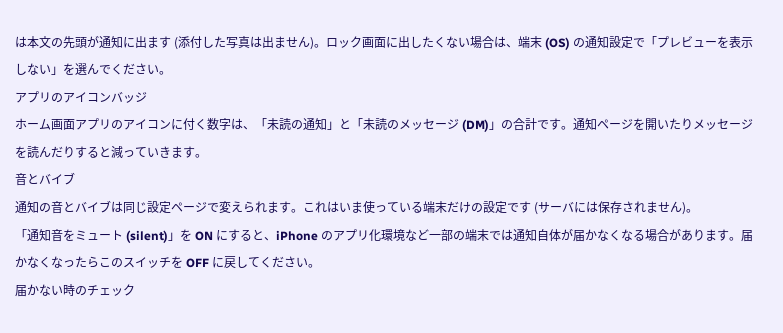は本文の先頭が通知に出ます (添付した写真は出ません)。ロック画面に出したくない場合は、端末 (OS) の通知設定で「プレビューを表示しない」を選んでください。
アプリのアイコンバッジ
ホーム画面アプリのアイコンに付く数字は、「未読の通知」と「未読のメッセージ (DM)」の合計です。通知ページを開いたりメッセージを読んだりすると減っていきます。
音とバイブ
通知の音とバイブは同じ設定ページで変えられます。これはいま使っている端末だけの設定です (サーバには保存されません)。
「通知音をミュート (silent)」を ON にすると、iPhone のアプリ化環境など一部の端末では通知自体が届かなくなる場合があります。届かなくなったらこのスイッチを OFF に戻してください。
届かない時のチェック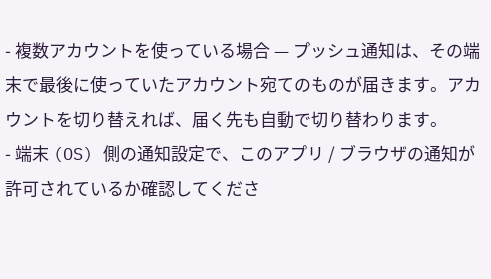- 複数アカウントを使っている場合 — プッシュ通知は、その端末で最後に使っていたアカウント宛てのものが届きます。アカウントを切り替えれば、届く先も自動で切り替わります。
- 端末 (OS) 側の通知設定で、このアプリ / ブラウザの通知が許可されているか確認してくださ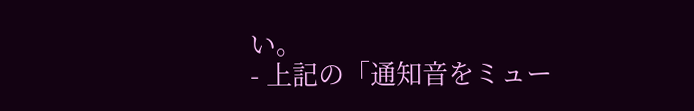い。
- 上記の「通知音をミュー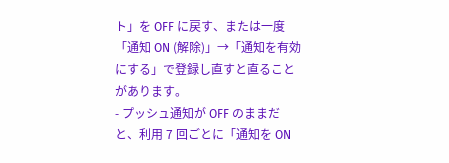ト」を OFF に戻す、または一度「通知 ON (解除)」→「通知を有効にする」で登録し直すと直ることがあります。
- プッシュ通知が OFF のままだと、利用 7 回ごとに「通知を ON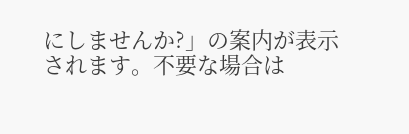にしませんか?」の案内が表示されます。不要な場合は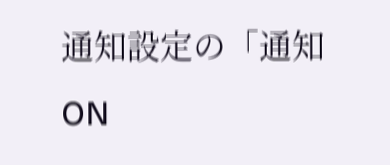通知設定の「通知 ON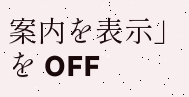案内を表示」を OFF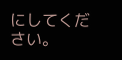にしてください。